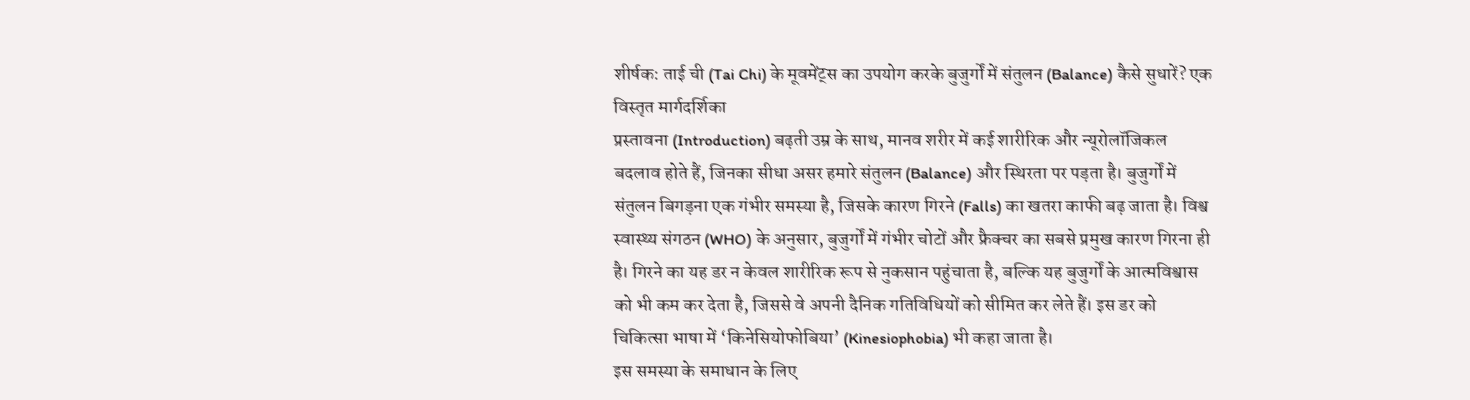शीर्षक: ताई ची (Tai Chi) के मूवमेंट्स का उपयोग करके बुजुर्गों में संतुलन (Balance) कैसे सुधारें? एक विस्तृत मार्गदर्शिका
प्रस्तावना (Introduction) बढ़ती उम्र के साथ, मानव शरीर में कई शारीरिक और न्यूरोलॉजिकल बदलाव होते हैं, जिनका सीधा असर हमारे संतुलन (Balance) और स्थिरता पर पड़ता है। बुजुर्गों में संतुलन बिगड़ना एक गंभीर समस्या है, जिसके कारण गिरने (Falls) का खतरा काफी बढ़ जाता है। विश्व स्वास्थ्य संगठन (WHO) के अनुसार, बुजुर्गों में गंभीर चोटों और फ्रैक्चर का सबसे प्रमुख कारण गिरना ही है। गिरने का यह डर न केवल शारीरिक रूप से नुकसान पहुंचाता है, बल्कि यह बुजुर्गों के आत्मविश्वास को भी कम कर देता है, जिससे वे अपनी दैनिक गतिविधियों को सीमित कर लेते हैं। इस डर को चिकित्सा भाषा में ‘किनेसियोफोबिया’ (Kinesiophobia) भी कहा जाता है।
इस समस्या के समाधान के लिए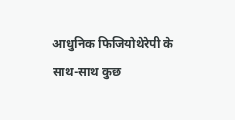आधुनिक फिजियोथेरेपी के साथ-साथ कुछ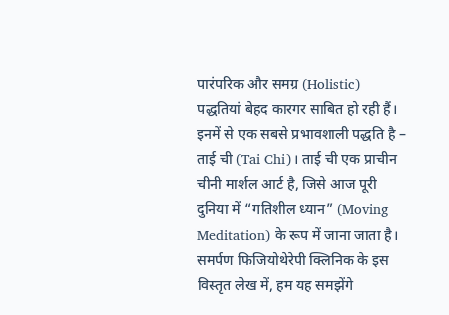पारंपरिक और समग्र (Holistic) पद्धतियां बेहद कारगर साबित हो रही हैं। इनमें से एक सबसे प्रभावशाली पद्धति है – ताई ची (Tai Chi)। ताई ची एक प्राचीन चीनी मार्शल आर्ट है, जिसे आज पूरी दुनिया में “गतिशील ध्यान” (Moving Meditation) के रूप में जाना जाता है। समर्पण फिजियोथेरेपी क्लिनिक के इस विस्तृत लेख में, हम यह समझेंगे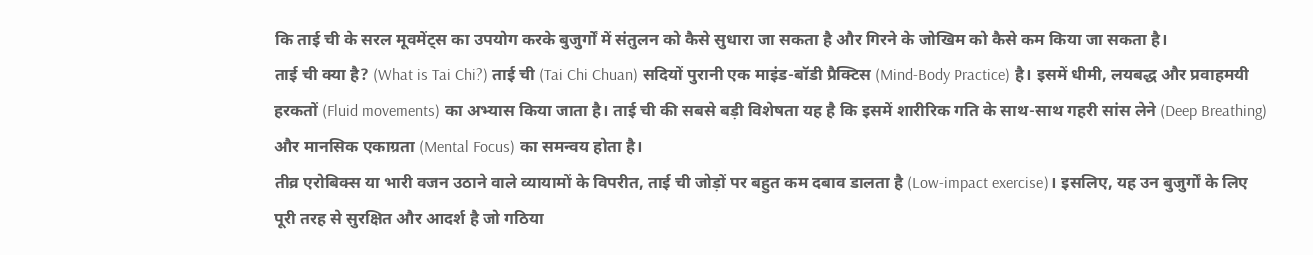कि ताई ची के सरल मूवमेंट्स का उपयोग करके बुजुर्गों में संतुलन को कैसे सुधारा जा सकता है और गिरने के जोखिम को कैसे कम किया जा सकता है।
ताई ची क्या है? (What is Tai Chi?) ताई ची (Tai Chi Chuan) सदियों पुरानी एक माइंड-बॉडी प्रैक्टिस (Mind-Body Practice) है। इसमें धीमी, लयबद्ध और प्रवाहमयी हरकतों (Fluid movements) का अभ्यास किया जाता है। ताई ची की सबसे बड़ी विशेषता यह है कि इसमें शारीरिक गति के साथ-साथ गहरी सांस लेने (Deep Breathing) और मानसिक एकाग्रता (Mental Focus) का समन्वय होता है।
तीव्र एरोबिक्स या भारी वजन उठाने वाले व्यायामों के विपरीत, ताई ची जोड़ों पर बहुत कम दबाव डालता है (Low-impact exercise)। इसलिए, यह उन बुजुर्गों के लिए पूरी तरह से सुरक्षित और आदर्श है जो गठिया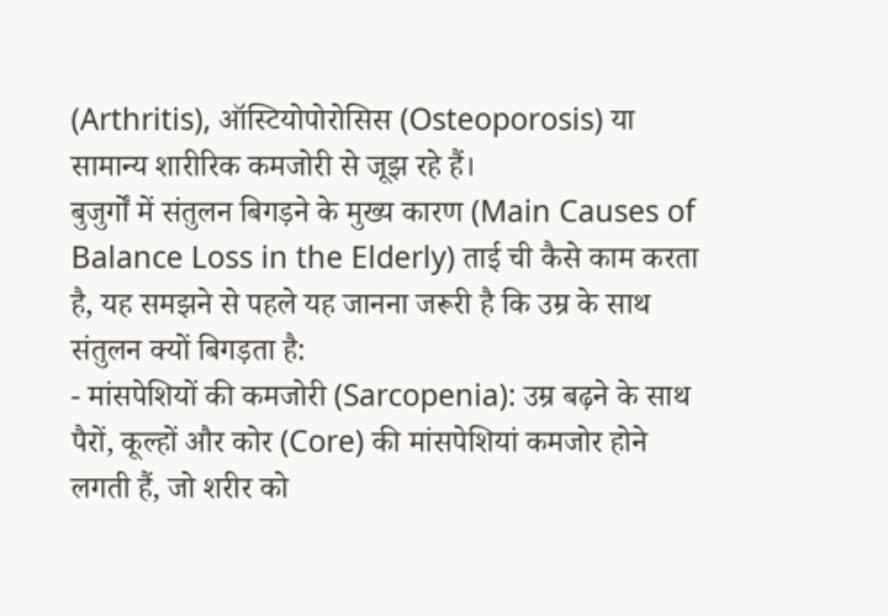(Arthritis), ऑस्टियोपोरोसिस (Osteoporosis) या सामान्य शारीरिक कमजोरी से जूझ रहे हैं।
बुजुर्गों में संतुलन बिगड़ने के मुख्य कारण (Main Causes of Balance Loss in the Elderly) ताई ची कैसे काम करता है, यह समझने से पहले यह जानना जरूरी है कि उम्र के साथ संतुलन क्यों बिगड़ता है:
- मांसपेशियों की कमजोरी (Sarcopenia): उम्र बढ़ने के साथ पैरों, कूल्हों और कोर (Core) की मांसपेशियां कमजोर होने लगती हैं, जो शरीर को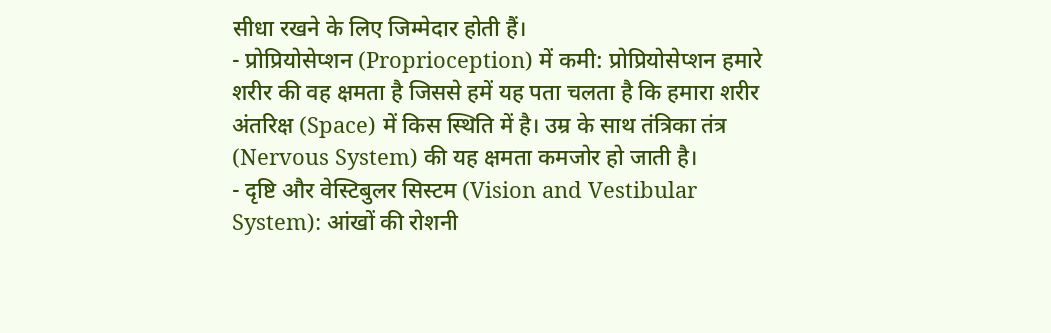सीधा रखने के लिए जिम्मेदार होती हैं।
- प्रोप्रियोसेप्शन (Proprioception) में कमी: प्रोप्रियोसेप्शन हमारे शरीर की वह क्षमता है जिससे हमें यह पता चलता है कि हमारा शरीर अंतरिक्ष (Space) में किस स्थिति में है। उम्र के साथ तंत्रिका तंत्र (Nervous System) की यह क्षमता कमजोर हो जाती है।
- दृष्टि और वेस्टिबुलर सिस्टम (Vision and Vestibular System): आंखों की रोशनी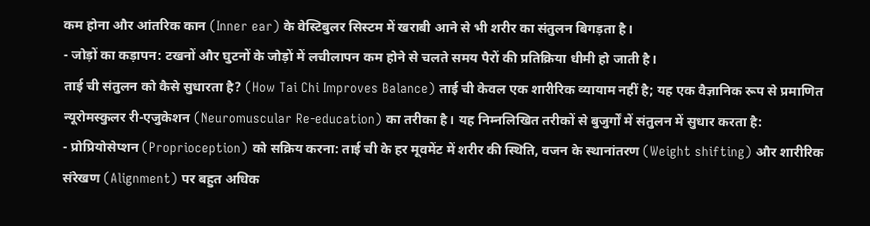कम होना और आंतरिक कान (Inner ear) के वेस्टिबुलर सिस्टम में खराबी आने से भी शरीर का संतुलन बिगड़ता है।
- जोड़ों का कड़ापन: टखनों और घुटनों के जोड़ों में लचीलापन कम होने से चलते समय पैरों की प्रतिक्रिया धीमी हो जाती है।
ताई ची संतुलन को कैसे सुधारता है? (How Tai Chi Improves Balance) ताई ची केवल एक शारीरिक व्यायाम नहीं है; यह एक वैज्ञानिक रूप से प्रमाणित न्यूरोमस्कुलर री-एजुकेशन (Neuromuscular Re-education) का तरीका है। यह निम्नलिखित तरीकों से बुजुर्गों में संतुलन में सुधार करता है:
- प्रोप्रियोसेप्शन (Proprioception) को सक्रिय करना: ताई ची के हर मूवमेंट में शरीर की स्थिति, वजन के स्थानांतरण (Weight shifting) और शारीरिक संरेखण (Alignment) पर बहुत अधिक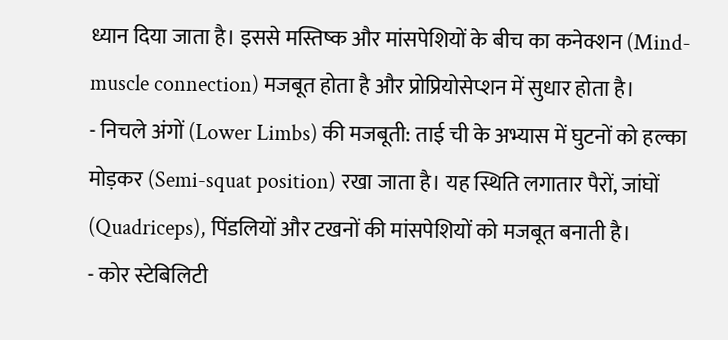ध्यान दिया जाता है। इससे मस्तिष्क और मांसपेशियों के बीच का कनेक्शन (Mind-muscle connection) मजबूत होता है और प्रोप्रियोसेप्शन में सुधार होता है।
- निचले अंगों (Lower Limbs) की मजबूती: ताई ची के अभ्यास में घुटनों को हल्का मोड़कर (Semi-squat position) रखा जाता है। यह स्थिति लगातार पैरों, जांघों (Quadriceps), पिंडलियों और टखनों की मांसपेशियों को मजबूत बनाती है।
- कोर स्टेबिलिटी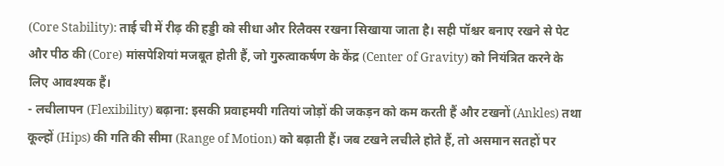(Core Stability): ताई ची में रीढ़ की हड्डी को सीधा और रिलैक्स रखना सिखाया जाता है। सही पॉश्चर बनाए रखने से पेट और पीठ की (Core) मांसपेशियां मजबूत होती हैं, जो गुरुत्वाकर्षण के केंद्र (Center of Gravity) को नियंत्रित करने के लिए आवश्यक हैं।
- लचीलापन (Flexibility) बढ़ाना: इसकी प्रवाहमयी गतियां जोड़ों की जकड़न को कम करती हैं और टखनों (Ankles) तथा कूल्हों (Hips) की गति की सीमा (Range of Motion) को बढ़ाती हैं। जब टखने लचीले होते हैं, तो असमान सतहों पर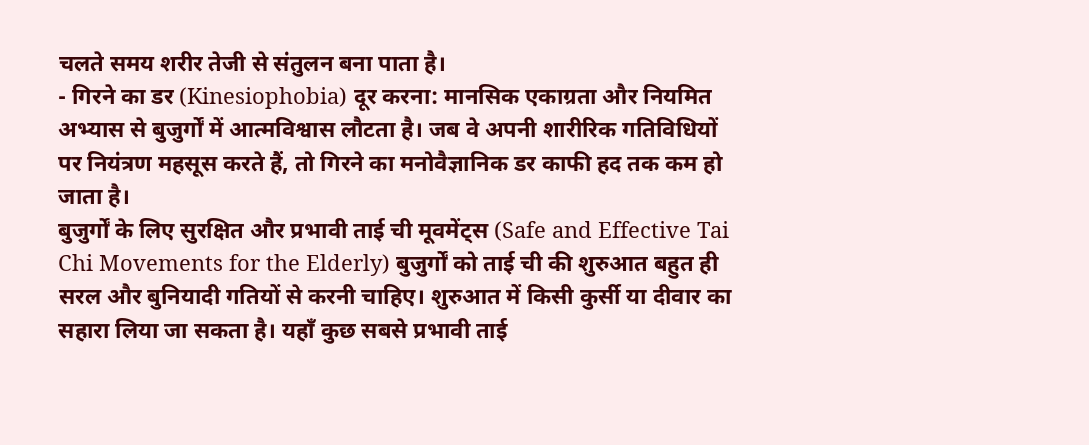चलते समय शरीर तेजी से संतुलन बना पाता है।
- गिरने का डर (Kinesiophobia) दूर करना: मानसिक एकाग्रता और नियमित अभ्यास से बुजुर्गों में आत्मविश्वास लौटता है। जब वे अपनी शारीरिक गतिविधियों पर नियंत्रण महसूस करते हैं, तो गिरने का मनोवैज्ञानिक डर काफी हद तक कम हो जाता है।
बुजुर्गों के लिए सुरक्षित और प्रभावी ताई ची मूवमेंट्स (Safe and Effective Tai Chi Movements for the Elderly) बुजुर्गों को ताई ची की शुरुआत बहुत ही सरल और बुनियादी गतियों से करनी चाहिए। शुरुआत में किसी कुर्सी या दीवार का सहारा लिया जा सकता है। यहाँ कुछ सबसे प्रभावी ताई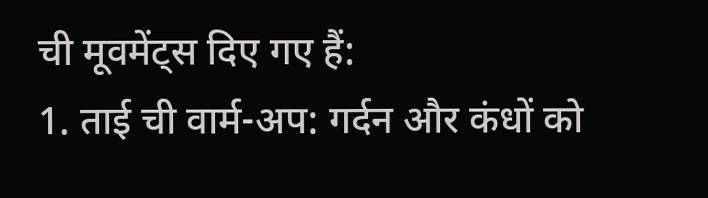ची मूवमेंट्स दिए गए हैं:
1. ताई ची वार्म-अप: गर्दन और कंधों को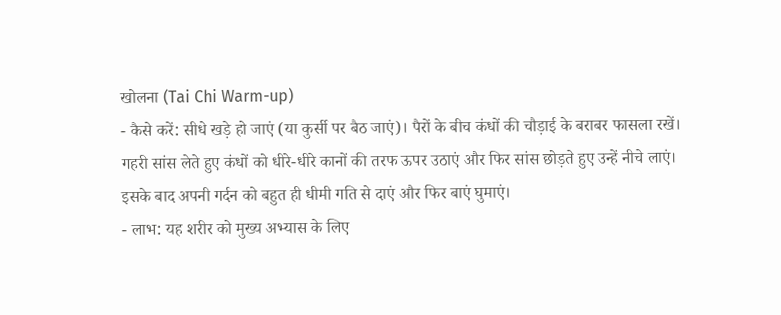खोलना (Tai Chi Warm-up)
- कैसे करें: सीधे खड़े हो जाएं (या कुर्सी पर बैठ जाएं)। पैरों के बीच कंधों की चौड़ाई के बराबर फासला रखें। गहरी सांस लेते हुए कंधों को धीरे-धीरे कानों की तरफ ऊपर उठाएं और फिर सांस छोड़ते हुए उन्हें नीचे लाएं। इसके बाद अपनी गर्दन को बहुत ही धीमी गति से दाएं और फिर बाएं घुमाएं।
- लाभ: यह शरीर को मुख्य अभ्यास के लिए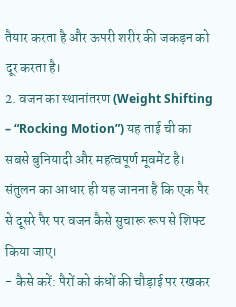तैयार करता है और ऊपरी शरीर की जकड़न को दूर करता है।
2. वजन का स्थानांतरण (Weight Shifting – “Rocking Motion”) यह ताई ची का सबसे बुनियादी और महत्वपूर्ण मूवमेंट है। संतुलन का आधार ही यह जानना है कि एक पैर से दूसरे पैर पर वजन कैसे सुचारू रूप से शिफ्ट किया जाए।
- कैसे करें: पैरों को कंधों की चौड़ाई पर रखकर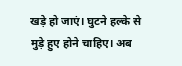खड़े हो जाएं। घुटने हल्के से मुड़े हुए होने चाहिए। अब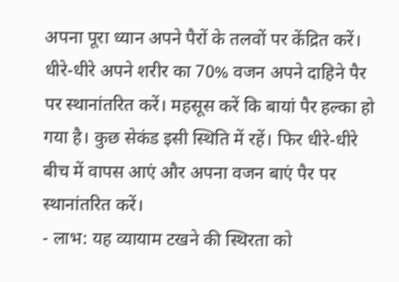अपना पूरा ध्यान अपने पैरों के तलवों पर केंद्रित करें। धीरे-धीरे अपने शरीर का 70% वजन अपने दाहिने पैर पर स्थानांतरित करें। महसूस करें कि बायां पैर हल्का हो गया है। कुछ सेकंड इसी स्थिति में रहें। फिर धीरे-धीरे बीच में वापस आएं और अपना वजन बाएं पैर पर स्थानांतरित करें।
- लाभ: यह व्यायाम टखने की स्थिरता को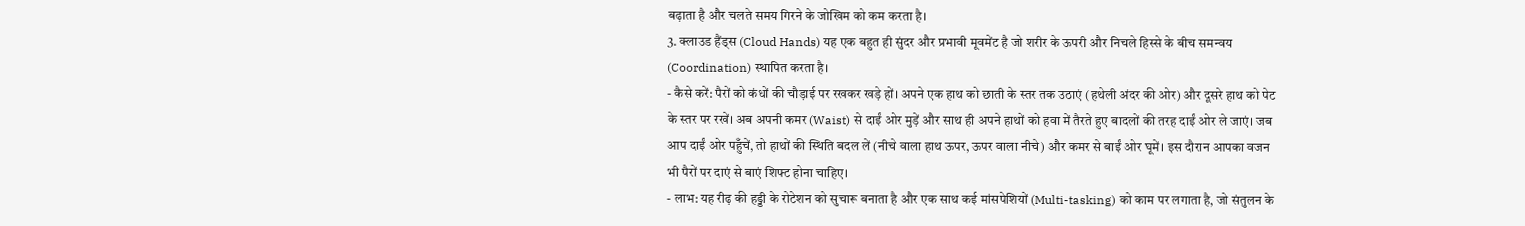बढ़ाता है और चलते समय गिरने के जोखिम को कम करता है।
3. क्लाउड हैंड्स (Cloud Hands) यह एक बहुत ही सुंदर और प्रभावी मूवमेंट है जो शरीर के ऊपरी और निचले हिस्से के बीच समन्वय (Coordination) स्थापित करता है।
- कैसे करें: पैरों को कंधों की चौड़ाई पर रखकर खड़े हों। अपने एक हाथ को छाती के स्तर तक उठाएं (हथेली अंदर की ओर) और दूसरे हाथ को पेट के स्तर पर रखें। अब अपनी कमर (Waist) से दाईं ओर मुड़ें और साथ ही अपने हाथों को हवा में तैरते हुए बादलों की तरह दाईं ओर ले जाएं। जब आप दाईं ओर पहुँचें, तो हाथों की स्थिति बदल लें (नीचे वाला हाथ ऊपर, ऊपर वाला नीचे) और कमर से बाईं ओर घूमें। इस दौरान आपका वजन भी पैरों पर दाएं से बाएं शिफ्ट होना चाहिए।
- लाभ: यह रीढ़ की हड्डी के रोटेशन को सुचारू बनाता है और एक साथ कई मांसपेशियों (Multi-tasking) को काम पर लगाता है, जो संतुलन के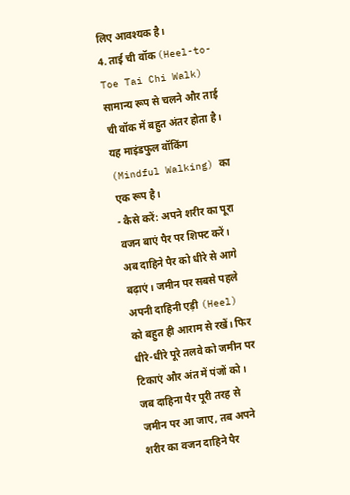लिए आवश्यक है।
4. ताई ची वॉक (Heel-to-Toe Tai Chi Walk) सामान्य रूप से चलने और ताई ची वॉक में बहुत अंतर होता है। यह माइंडफुल वॉकिंग (Mindful Walking) का एक रूप है।
- कैसे करें: अपने शरीर का पूरा वजन बाएं पैर पर शिफ्ट करें। अब दाहिने पैर को धीरे से आगे बढ़ाएं। जमीन पर सबसे पहले अपनी दाहिनी एड़ी (Heel) को बहुत ही आराम से रखें। फिर धीरे-धीरे पूरे तलवे को जमीन पर टिकाएं और अंत में पंजों को। जब दाहिना पैर पूरी तरह से जमीन पर आ जाए, तब अपने शरीर का वजन दाहिने पैर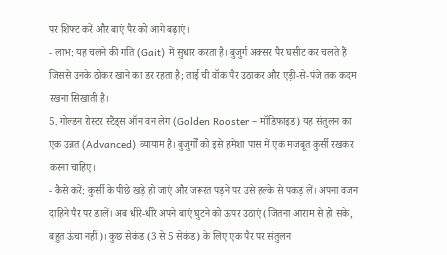पर शिफ्ट करें और बाएं पैर को आगे बढ़ाएं।
- लाभ: यह चलने की गति (Gait) में सुधार करता है। बुजुर्ग अक्सर पैर घसीट कर चलते हैं जिससे उनके ठोकर खाने का डर रहता है; ताई ची वॉक पैर उठाकर और एड़ी-से-पंजे तक कदम रखना सिखाती है।
5. गोल्डन रोस्टर स्टैंड्स ऑन वन लेग (Golden Rooster – मॉडिफाइड) यह संतुलन का एक उन्नत (Advanced) व्यायाम है। बुजुर्गों को इसे हमेशा पास में एक मजबूत कुर्सी रखकर करना चाहिए।
- कैसे करें: कुर्सी के पीछे खड़े हो जाएं और जरूरत पड़ने पर उसे हल्के से पकड़ लें। अपना वजन दाहिने पैर पर डालें। अब धीरे-धीरे अपने बाएं घुटने को ऊपर उठाएं (जितना आराम से हो सके, बहुत ऊंचा नहीं)। कुछ सेकंड (3 से 5 सेकंड) के लिए एक पैर पर संतुलन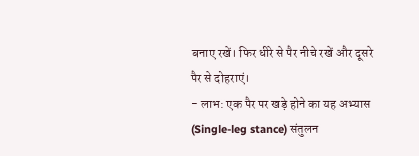बनाए रखें। फिर धीरे से पैर नीचे रखें और दूसरे पैर से दोहराएं।
- लाभ: एक पैर पर खड़े होने का यह अभ्यास (Single-leg stance) संतुलन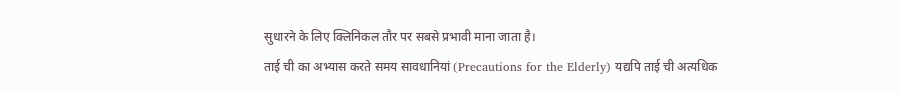सुधारने के लिए क्लिनिकल तौर पर सबसे प्रभावी माना जाता है।
ताई ची का अभ्यास करते समय सावधानियां (Precautions for the Elderly) यद्यपि ताई ची अत्यधिक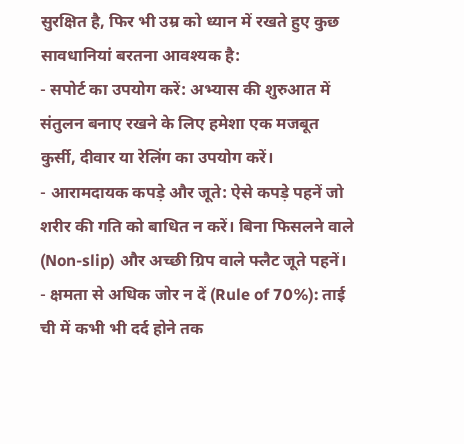सुरक्षित है, फिर भी उम्र को ध्यान में रखते हुए कुछ सावधानियां बरतना आवश्यक है:
- सपोर्ट का उपयोग करें: अभ्यास की शुरुआत में संतुलन बनाए रखने के लिए हमेशा एक मजबूत कुर्सी, दीवार या रेलिंग का उपयोग करें।
- आरामदायक कपड़े और जूते: ऐसे कपड़े पहनें जो शरीर की गति को बाधित न करें। बिना फिसलने वाले (Non-slip) और अच्छी ग्रिप वाले फ्लैट जूते पहनें।
- क्षमता से अधिक जोर न दें (Rule of 70%): ताई ची में कभी भी दर्द होने तक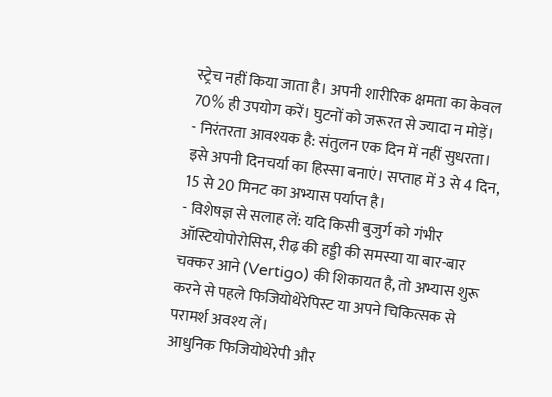स्ट्रेच नहीं किया जाता है। अपनी शारीरिक क्षमता का केवल 70% ही उपयोग करें। घुटनों को जरूरत से ज्यादा न मोड़ें।
- निरंतरता आवश्यक है: संतुलन एक दिन में नहीं सुधरता। इसे अपनी दिनचर्या का हिस्सा बनाएं। सप्ताह में 3 से 4 दिन, 15 से 20 मिनट का अभ्यास पर्याप्त है।
- विशेषज्ञ से सलाह लें: यदि किसी बुजुर्ग को गंभीर ऑस्टियोपोरोसिस, रीढ़ की हड्डी की समस्या या बार-बार चक्कर आने (Vertigo) की शिकायत है, तो अभ्यास शुरू करने से पहले फिजियोथेरेपिस्ट या अपने चिकित्सक से परामर्श अवश्य लें।
आधुनिक फिजियोथेरेपी और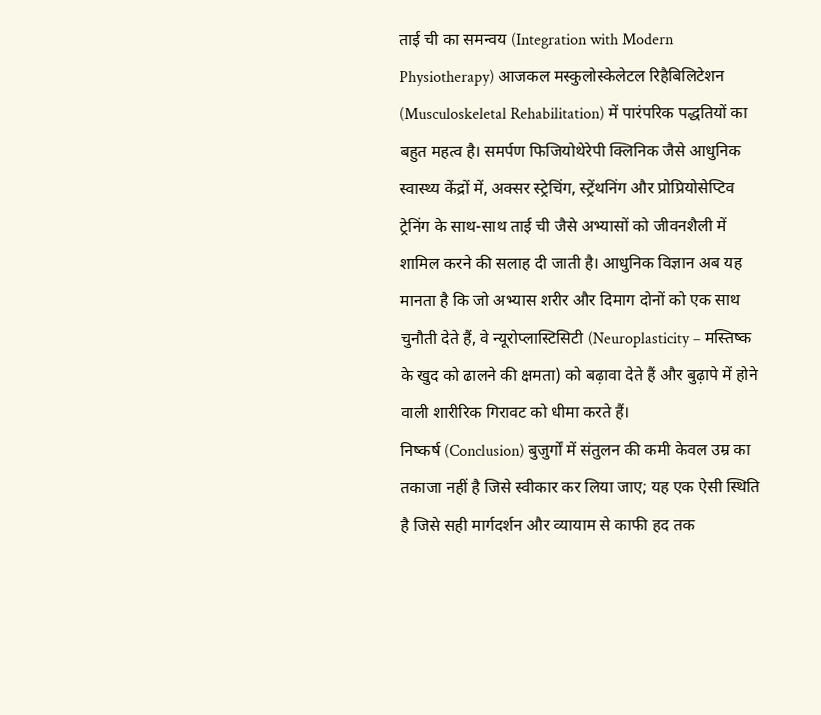ताई ची का समन्वय (Integration with Modern Physiotherapy) आजकल मस्कुलोस्केलेटल रिहैबिलिटेशन (Musculoskeletal Rehabilitation) में पारंपरिक पद्धतियों का बहुत महत्व है। समर्पण फिजियोथेरेपी क्लिनिक जैसे आधुनिक स्वास्थ्य केंद्रों में, अक्सर स्ट्रेचिंग, स्ट्रेंथनिंग और प्रोप्रियोसेप्टिव ट्रेनिंग के साथ-साथ ताई ची जैसे अभ्यासों को जीवनशैली में शामिल करने की सलाह दी जाती है। आधुनिक विज्ञान अब यह मानता है कि जो अभ्यास शरीर और दिमाग दोनों को एक साथ चुनौती देते हैं, वे न्यूरोप्लास्टिसिटी (Neuroplasticity – मस्तिष्क के खुद को ढालने की क्षमता) को बढ़ावा देते हैं और बुढ़ापे में होने वाली शारीरिक गिरावट को धीमा करते हैं।
निष्कर्ष (Conclusion) बुजुर्गों में संतुलन की कमी केवल उम्र का तकाजा नहीं है जिसे स्वीकार कर लिया जाए; यह एक ऐसी स्थिति है जिसे सही मार्गदर्शन और व्यायाम से काफी हद तक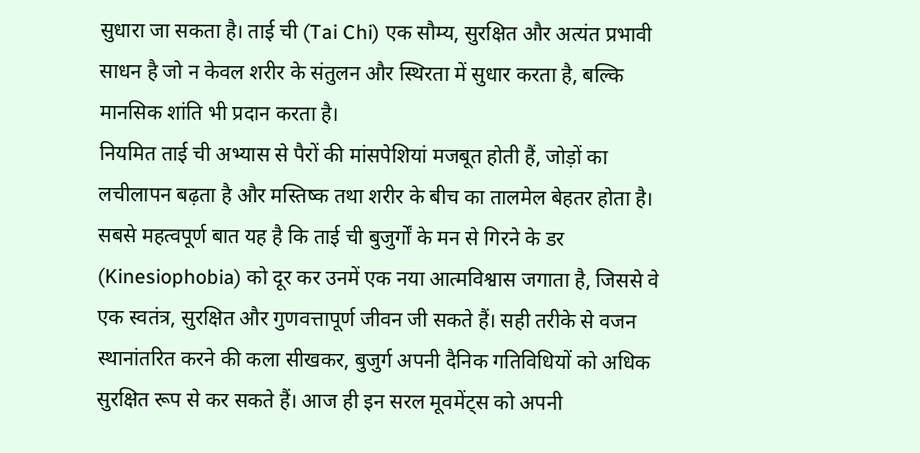सुधारा जा सकता है। ताई ची (Tai Chi) एक सौम्य, सुरक्षित और अत्यंत प्रभावी साधन है जो न केवल शरीर के संतुलन और स्थिरता में सुधार करता है, बल्कि मानसिक शांति भी प्रदान करता है।
नियमित ताई ची अभ्यास से पैरों की मांसपेशियां मजबूत होती हैं, जोड़ों का लचीलापन बढ़ता है और मस्तिष्क तथा शरीर के बीच का तालमेल बेहतर होता है। सबसे महत्वपूर्ण बात यह है कि ताई ची बुजुर्गों के मन से गिरने के डर (Kinesiophobia) को दूर कर उनमें एक नया आत्मविश्वास जगाता है, जिससे वे एक स्वतंत्र, सुरक्षित और गुणवत्तापूर्ण जीवन जी सकते हैं। सही तरीके से वजन स्थानांतरित करने की कला सीखकर, बुजुर्ग अपनी दैनिक गतिविधियों को अधिक सुरक्षित रूप से कर सकते हैं। आज ही इन सरल मूवमेंट्स को अपनी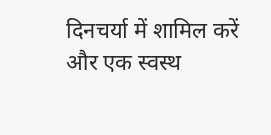दिनचर्या में शामिल करें और एक स्वस्थ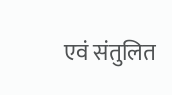एवं संतुलित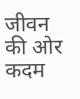जीवन की ओर कदम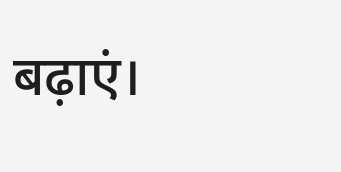बढ़ाएं।